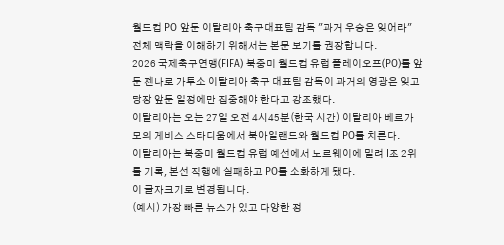월드컵 PO 앞둔 이탈리아 축구대표팀 감독 "과거 우승은 잊어라"
전체 맥락을 이해하기 위해서는 본문 보기를 권장합니다.
2026 국제축구연맹(FIFA) 북중미 월드컵 유럽 플레이오프(PO)를 앞둔 젠나로 가투소 이탈리아 축구 대표팀 감독이 과거의 영광은 잊고 당장 앞둔 일정에만 집중해야 한다고 강조했다.
이탈리아는 오는 27일 오전 4시45분(한국 시간) 이탈리아 베르가모의 게비스 스타디움에서 북아일랜드와 월드컵 PO를 치른다.
이탈리아는 북중미 월드컵 유럽 예선에서 노르웨이에 밀려 I조 2위를 기록, 본선 직행에 실패하고 PO를 소화하게 됐다.
이 글자크기로 변경됩니다.
(예시) 가장 빠른 뉴스가 있고 다양한 정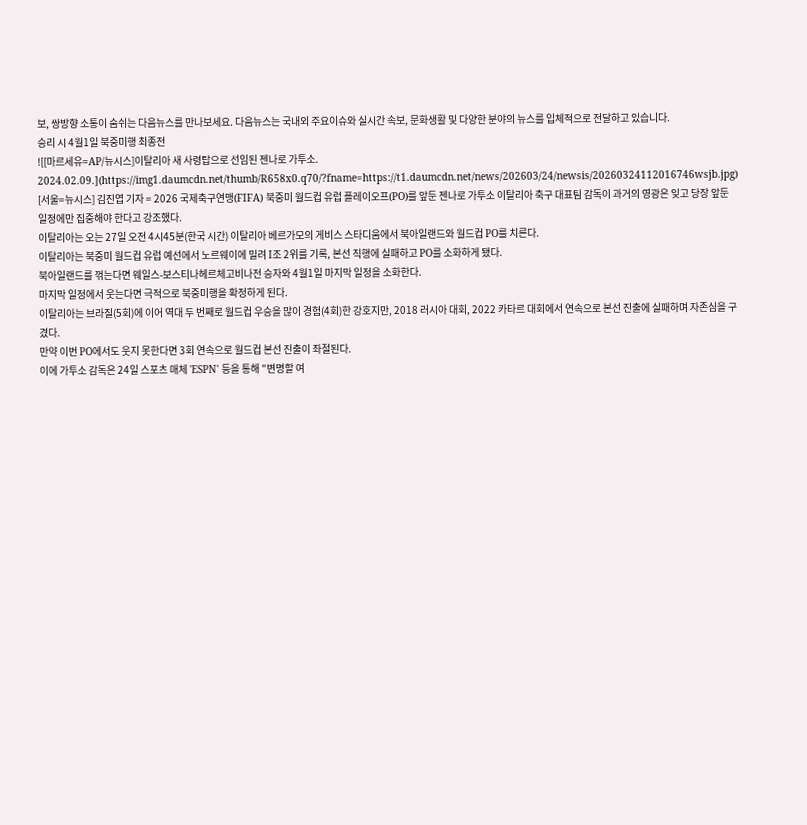보, 쌍방향 소통이 숨쉬는 다음뉴스를 만나보세요. 다음뉴스는 국내외 주요이슈와 실시간 속보, 문화생활 및 다양한 분야의 뉴스를 입체적으로 전달하고 있습니다.
승리 시 4월1일 북중미행 최종전
![[마르세유=AP/뉴시스]이탈리아 새 사령탑으로 선임된 젠나로 가투소. 2024.02.09.](https://img1.daumcdn.net/thumb/R658x0.q70/?fname=https://t1.daumcdn.net/news/202603/24/newsis/20260324112016746wsjb.jpg)
[서울=뉴시스] 김진엽 기자 = 2026 국제축구연맹(FIFA) 북중미 월드컵 유럽 플레이오프(PO)를 앞둔 젠나로 가투소 이탈리아 축구 대표팀 감독이 과거의 영광은 잊고 당장 앞둔 일정에만 집중해야 한다고 강조했다.
이탈리아는 오는 27일 오전 4시45분(한국 시간) 이탈리아 베르가모의 게비스 스타디움에서 북아일랜드와 월드컵 PO를 치른다.
이탈리아는 북중미 월드컵 유럽 예선에서 노르웨이에 밀려 I조 2위를 기록, 본선 직행에 실패하고 PO를 소화하게 됐다.
북아일랜드를 꺾는다면 웨일스-보스티나헤르체고비나전 승자와 4월1일 마지막 일정을 소화한다.
마지막 일정에서 웃는다면 극적으로 북중미행을 확정하게 된다.
이탈리아는 브라질(5회)에 이어 역대 두 번째로 월드컵 우승을 많이 경험(4회)한 강호지만, 2018 러시아 대회, 2022 카타르 대회에서 연속으로 본선 진출에 실패하며 자존심을 구겼다.
만약 이번 PO에서도 웃지 못한다면 3회 연속으로 월드컵 본선 진출이 좌절된다.
이에 가투소 감독은 24일 스포츠 매체 'ESPN' 등을 통해 "변명할 여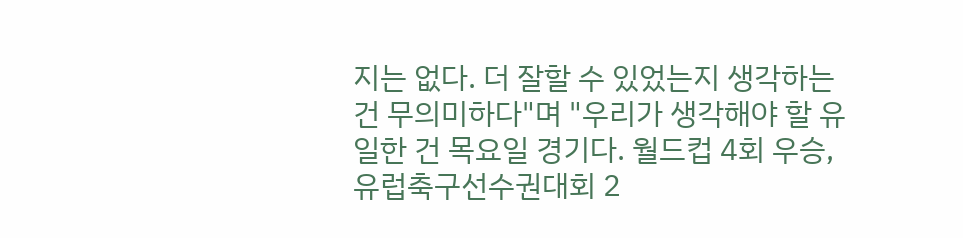지는 없다. 더 잘할 수 있었는지 생각하는 건 무의미하다"며 "우리가 생각해야 할 유일한 건 목요일 경기다. 월드컵 4회 우승, 유럽축구선수권대회 2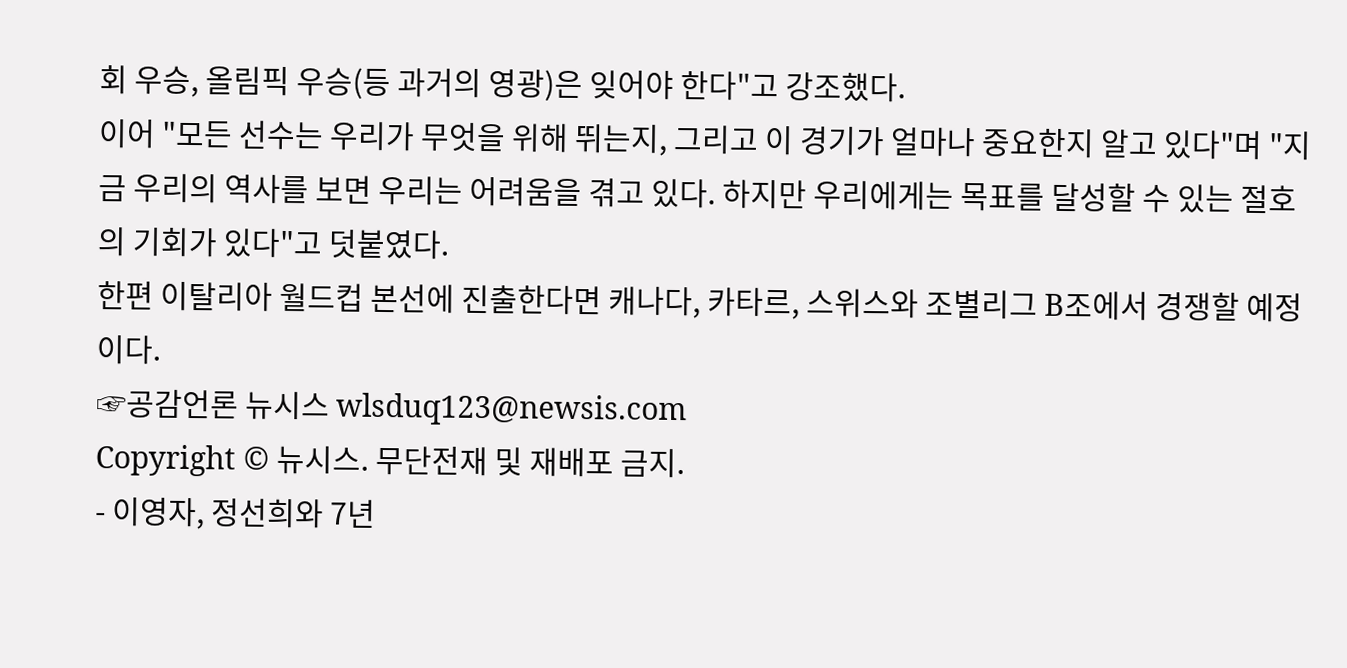회 우승, 올림픽 우승(등 과거의 영광)은 잊어야 한다"고 강조했다.
이어 "모든 선수는 우리가 무엇을 위해 뛰는지, 그리고 이 경기가 얼마나 중요한지 알고 있다"며 "지금 우리의 역사를 보면 우리는 어려움을 겪고 있다. 하지만 우리에게는 목표를 달성할 수 있는 절호의 기회가 있다"고 덧붙였다.
한편 이탈리아 월드컵 본선에 진출한다면 캐나다, 카타르, 스위스와 조별리그 B조에서 경쟁할 예정이다.
☞공감언론 뉴시스 wlsduq123@newsis.com
Copyright © 뉴시스. 무단전재 및 재배포 금지.
- 이영자, 정선희와 7년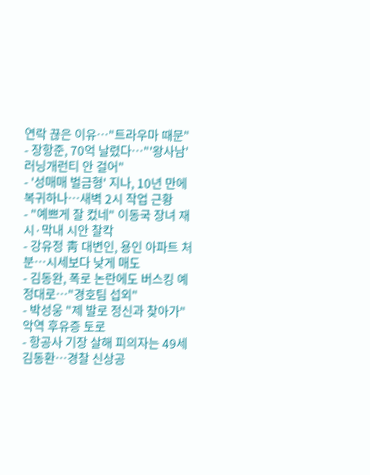연락 끊은 이유…"트라우마 때문"
- 장항준, 70억 날렸다…"'왕사남' 러닝개런티 안 걸어"
- '성매매 벌금형' 지나, 10년 만에 복귀하나…새벽 2시 작업 근황
- "예쁘게 잘 컸네" 이동국 장녀 재시·막내 시안 찰칵
- 강유정 靑 대변인, 용인 아파트 처분…시세보다 낮게 매도
- 김동완, 폭로 논란에도 버스킹 예정대로…"경호팀 섭외"
- 박성웅 "제 발로 정신과 찾아가" 악역 후유증 토로
- 항공사 기장 살해 피의자는 49세 김동환…경찰 신상공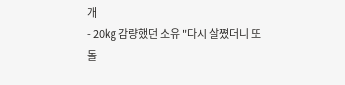개
- 20㎏ 감량했던 소유 "다시 살쪘더니 또 돌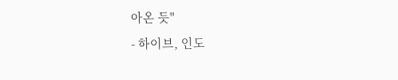아온 듯"
- 하이브, 인도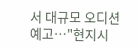서 대규모 오디션 예고…"현지시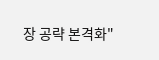장 공략 본격화"